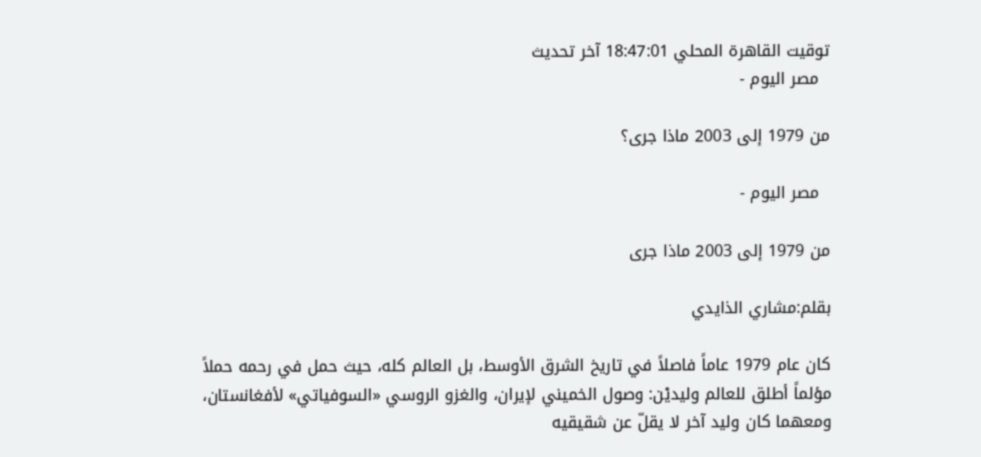توقيت القاهرة المحلي 18:47:01 آخر تحديث
  مصر اليوم -

من 1979 إلى 2003 ماذا جرى؟

  مصر اليوم -

من 1979 إلى 2003 ماذا جرى

بقلم:مشاري الذايدي

كان عام 1979 عاماً فاصلاً في تاريخ الشرق الأوسط، بل العالم كله، حيث حمل في رحمه حملاً مؤلماً أطلق للعالم وليديْن: وصول الخميني لإيران، والغزو الروسي «السوفياتي» لأفغانستان، ومعهما كان وليد آخر لا يقلّ عن شقيقيه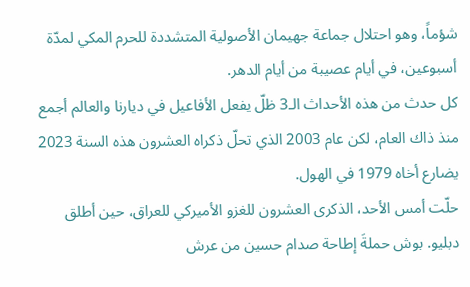شؤماً، وهو احتلال جماعة جهيمان الأصولية المتشددة للحرم المكي لمدّة أسبوعين، في أيام عصيبة من أيام الدهر.
كل حدث من هذه الأحداث الـ3 ظلّ يفعل الأفاعيل في ديارنا والعالم أجمع منذ ذاك العام، لكن عام 2003 الذي تحلّ ذكراه العشرون هذه السنة 2023 يضارع أخاه 1979 في الهول.
حلّت أمس الأحد، الذكرى العشرون للغزو الأميركي للعراق، حين أطلق دبليو. بوش حملةَ إطاحة صدام حسين من عرش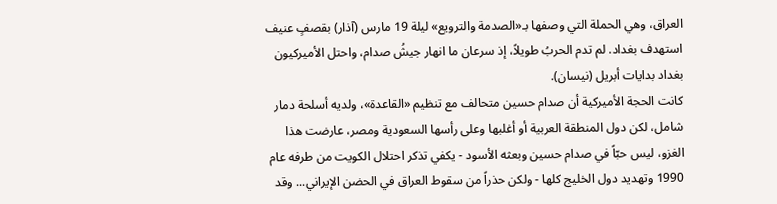العراق، وهي الحملة التي وصفها بـ«الصدمة والترويع» ليلة 19 مارس (آذار) بقصفٍ عنيف استهدف بغداد. لم تدم الحربُ طويلاً، إذ سرعان ما انهار جيشُ صدام، واحتل الأميركيون بغداد بدايات أبريل (نيسان).
كانت الحجة الأميركية أن صدام حسين متحالف مع تنظيم «القاعدة»، ولديه أسلحة دمار شامل، لكن دول المنطقة العربية أو أغلبها وعلى رأسها السعودية ومصر، عارضت هذا الغزو، ليس حبّاً في صدام حسين وبعثه الأسود - يكفي تذكر احتلال الكويت من طرفه عام 1990 وتهديد دول الخليج كلها - ولكن حذراً من سقوط العراق في الحضن الإيراني... وقد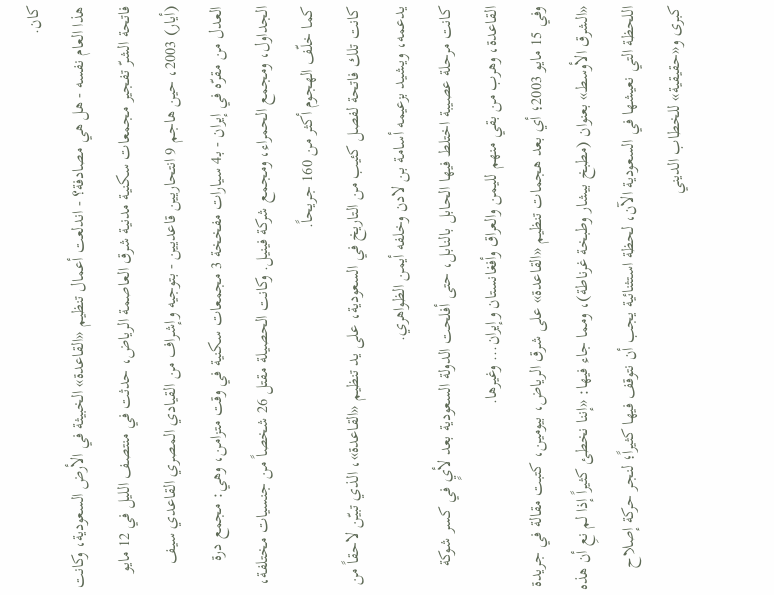كان.
هذا العام نفسه - هل هي مصادفة؟ - اندلعت أعمال تنظيم «القاعدة» الخبيثة في الأرض السعودية، وكانت فاتحة الشرّ تفجير مجمعات سكنية مدنية شرق العاصمة الرياض، حدثت في منتصف الليل في 12 مايو (أيار) 2003، حين هاجم 9 انتحاريين قاعديين - بتوجيه وإشراف من القيادي المصري القاعدي سيف العدل من مقرّه في إيران - بـ4 سيارات مفخخة 3 مجمعات سكنية في وقت متزامن، وهي: مجمع درة الجداول، ومجمع الحمراء، ومجمع شركة فينيل. وكانت الحصيلة مقتل 26 شخصاً من جنسيات مختلفة، كما خلّف الهجوم أكثر من 160 جريحاً.
كانت تلك فاتحة لفصل كئيب من التاريخ في السعودية، على يد تنظيم «القاعدة»، الذي تبيّن لاحقاً من يدعمه، ويشيد بزعيمه أسامة بن لادن وخلفه أيمن الظواهري.
كانت مرحلة عصيبة اختلط فيها الحابل بالنابل، حتى أفلحت الدولة السعودية بعد لأيٍ في كسر شوكة القاعدة، وهرب من بقي منهم لليمن والعراق وأفغانستان وإيران... وغيرها.
وفي 15 مايو 2003؛ أي بعد هجمات تنظيم «القاعدة» على شرق الرياض، بيومين، كتبت مقالة في جريدة «الشرق الأوسط» بعنوان (مطبخ بيشار وطبخة غرناطة)، ومما جاء فيها: «إننا نخطئ كثيراً إذا لم نعِ أن هذه اللحظة التي نعيشها في السعودية الآن، لحظة استثنائية يجب أن نتوقف فيها كثيراً؛ لنجر حركة إصلاح كبرى و«حقيقية» للخطاب الديني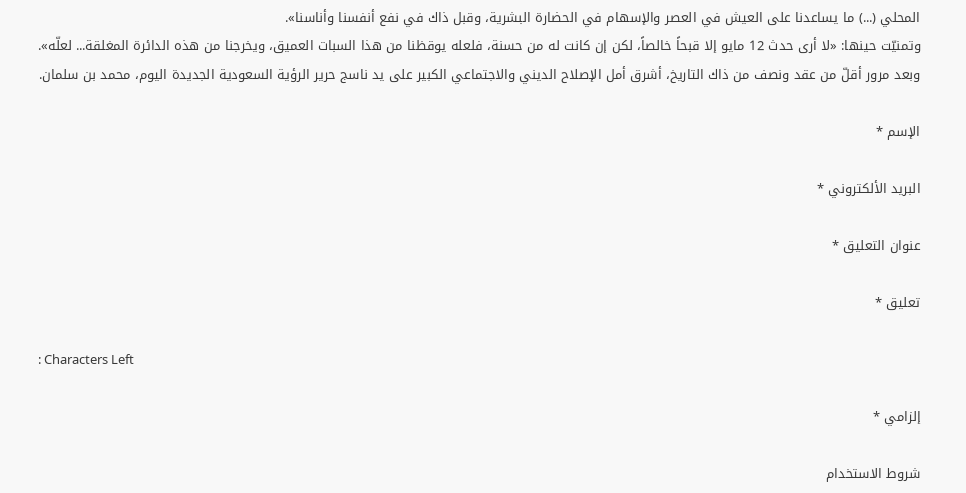المحلي (...) ما يساعدنا على العيش في العصر والإسهام في الحضارة البشرية، وقبل ذاك في نفع أنفسنا وأناسنا».
وتمنيّت حينها: «لا أرى حدث 12 مايو إلا قبحاً خالصاً، لكن إن كانت له من حسنة، فلعله يوقظنا من هذا السبات العميق، ويخرجنا من هذه الدائرة المغلقة... لعلّه».
وبعد مرور أقلّ من عقد ونصف من ذاك التاريخ، أشرق أمل الإصلاح الديني والاجتماعي الكبير على يد ناسج حرير الرؤية السعودية الجديدة اليوم، محمد بن سلمان.

الإسم *

البريد الألكتروني *

عنوان التعليق *

تعليق *

: Characters Left

إلزامي *

شروط الاستخدام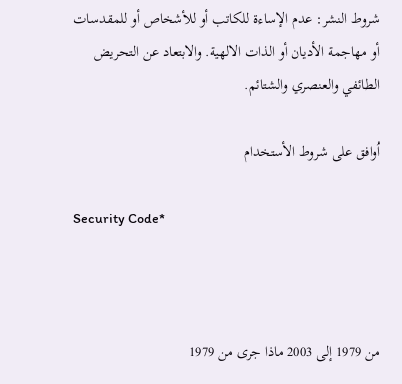شروط النشر: عدم الإساءة للكاتب أو للأشخاص أو للمقدسات أو مهاجمة الأديان أو الذات الالهية. والابتعاد عن التحريض الطائفي والعنصري والشتائم.

اُوافق على شروط الأستخدام

Security Code*



من 1979 إلى 2003 ماذا جرى من 1979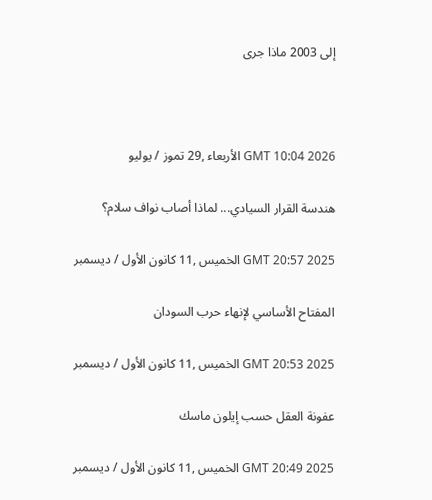إلى 2003 ماذا جرى



GMT 10:04 2026 الأربعاء ,29 تموز / يوليو

هندسة القرار السيادي... لماذا أصاب نواف سلام؟

GMT 20:57 2025 الخميس ,11 كانون الأول / ديسمبر

المفتاح الأساسي لإنهاء حرب السودان

GMT 20:53 2025 الخميس ,11 كانون الأول / ديسمبر

عفونة العقل حسب إيلون ماسك

GMT 20:49 2025 الخميس ,11 كانون الأول / ديسمبر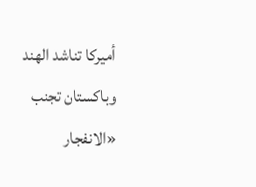أميركا تناشد الهند وباكستان تجنب «الانفجار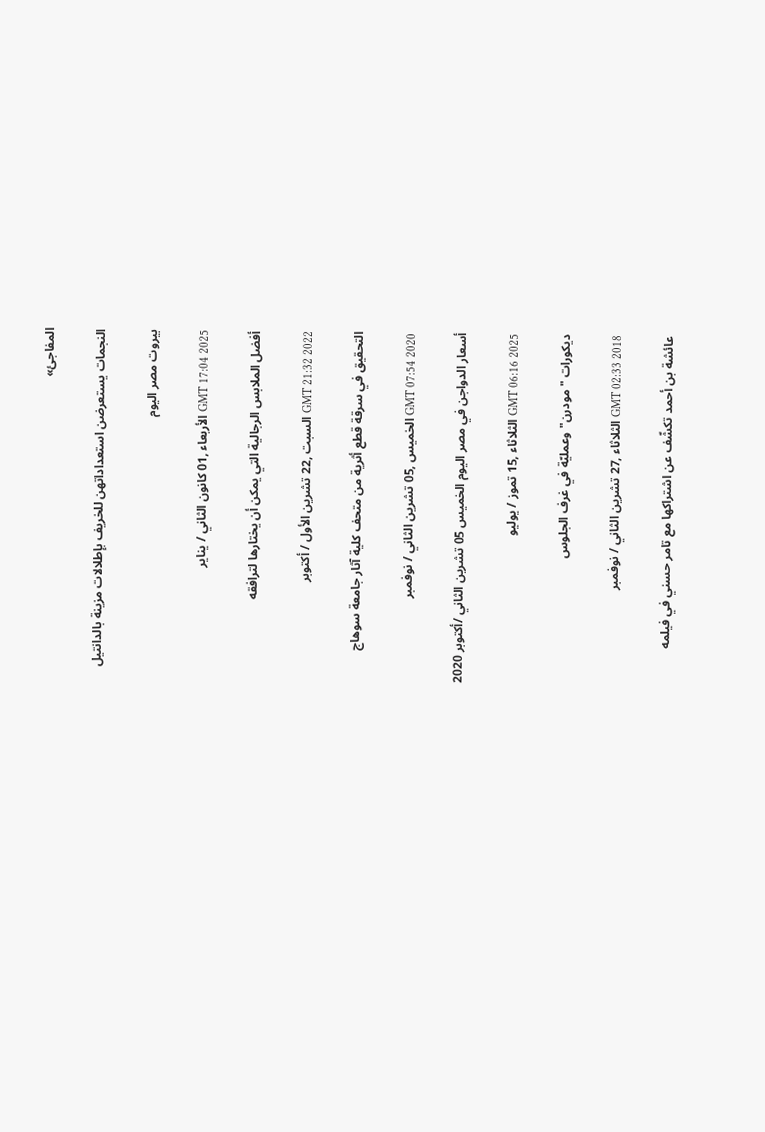المفاجئ»

النجمات يستعرضن استعداداتهن للخريف بإطلالات مزينة بالدانتيل

بيروت مصر اليوم

GMT 17:04 2025 الأربعاء ,01 كانون الثاني / يناير

أفضل الملابس الرجالية التي يمكن أن يختارها لترافقه

GMT 21:32 2022 السبت ,22 تشرين الأول / أكتوبر

التحقيق في سرقة قطع أثرية من متحف كلية آثار جامعة سوهاج

GMT 07:54 2020 الخميس ,05 تشرين الثاني / نوفمبر

أسعار الدواجن في مصر اليوم الخميس 05 تشرين الثاني /أكتوبر 2020

GMT 06:16 2025 الثلاثاء ,15 تموز / يوليو

ديكورات "مودرن" وعمليّة في غرف الجلوس

GMT 02:33 2018 الثلاثاء ,27 تشرين الثاني / نوفمبر

عائشة بن أحمد تكشّف عن اشتراكها مع تامر حسني في فيلمه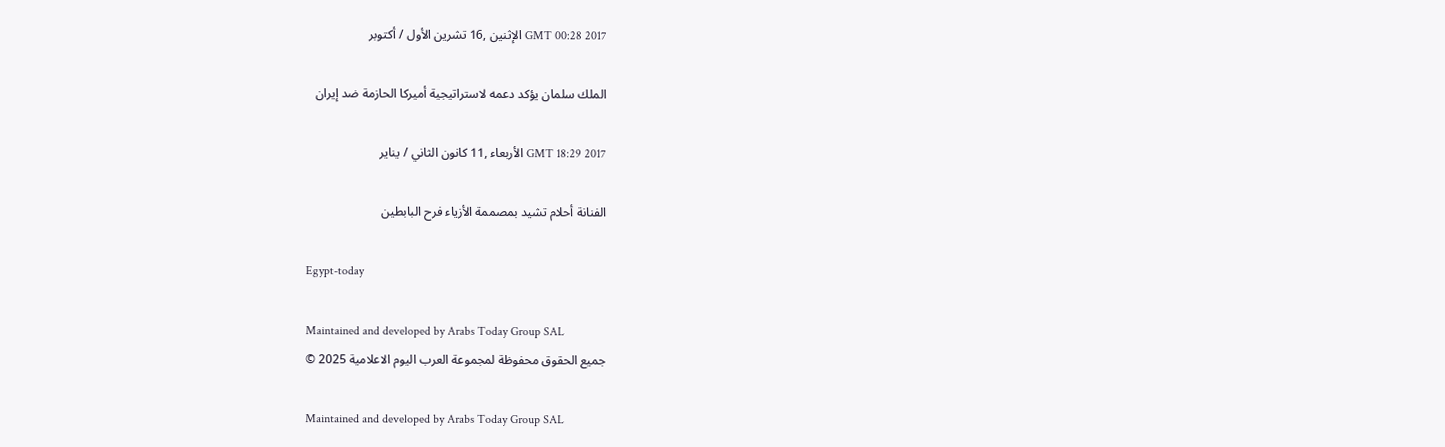GMT 00:28 2017 الإثنين ,16 تشرين الأول / أكتوبر

الملك سلمان يؤكد دعمه لاستراتيجية أميركا الحازمة ضد إيران

GMT 18:29 2017 الأربعاء ,11 كانون الثاني / يناير

الفنانة أحلام تشيد بمصممة الأزياء فرح البابطين

Egypt-today

Maintained and developed by Arabs Today Group SAL
جميع الحقوق محفوظة لمجموعة العرب اليوم الاعلامية 2025 ©

Maintained and developed by Arabs Today Group SAL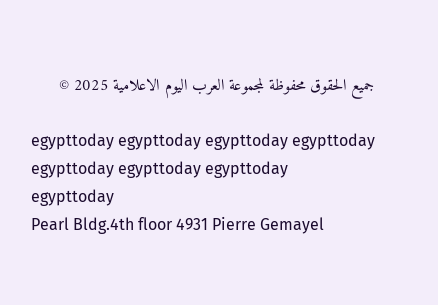جميع الحقوق محفوظة لمجموعة العرب اليوم الاعلامية 2025 ©

egypttoday egypttoday egypttoday egypttoday
egypttoday egypttoday egypttoday
egypttoday
Pearl Bldg.4th floor 4931 Pierre Gemayel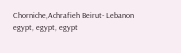Chorniche,Achrafieh Beirut- Lebanon
egypt, egypt, egypt